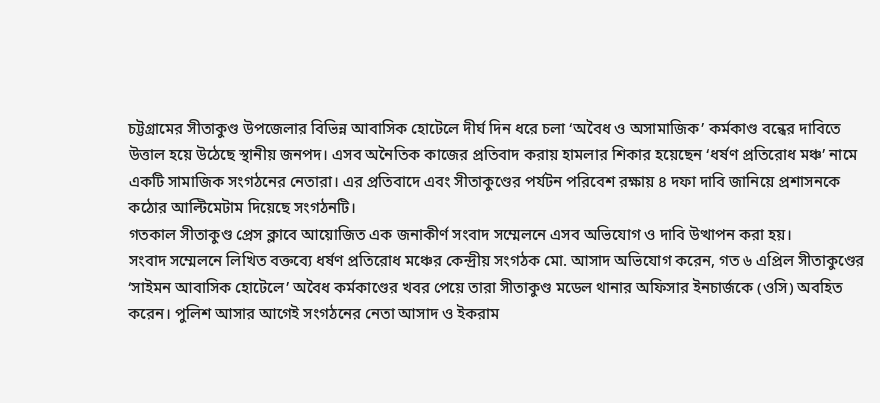চট্টগ্রামের সীতাকুণ্ড উপজেলার বিভিন্ন আবাসিক হোটেলে দীর্ঘ দিন ধরে চলা ‘অবৈধ ও অসামাজিক’ কর্মকাণ্ড বন্ধের দাবিতে উত্তাল হয়ে উঠেছে স্থানীয় জনপদ। এসব অনৈতিক কাজের প্রতিবাদ করায় হামলার শিকার হয়েছেন ‘ধর্ষণ প্রতিরোধ মঞ্চ’ নামে একটি সামাজিক সংগঠনের নেতারা। এর প্রতিবাদে এবং সীতাকুণ্ডের পর্যটন পরিবেশ রক্ষায় ৪ দফা দাবি জানিয়ে প্রশাসনকে কঠোর আল্টিমেটাম দিয়েছে সংগঠনটি।
গতকাল সীতাকুণ্ড প্রেস ক্লাবে আয়োজিত এক জনাকীর্ণ সংবাদ সম্মেলনে এসব অভিযোগ ও দাবি উত্থাপন করা হয়।
সংবাদ সম্মেলনে লিখিত বক্তব্যে ধর্ষণ প্রতিরোধ মঞ্চের কেন্দ্রীয় সংগঠক মো. আসাদ অভিযোগ করেন, গত ৬ এপ্রিল সীতাকুণ্ডের ‘সাইমন আবাসিক হোটেলে’ অবৈধ কর্মকাণ্ডের খবর পেয়ে তারা সীতাকুণ্ড মডেল থানার অফিসার ইনচার্জকে (ওসি) অবহিত করেন। পুলিশ আসার আগেই সংগঠনের নেতা আসাদ ও ইকরাম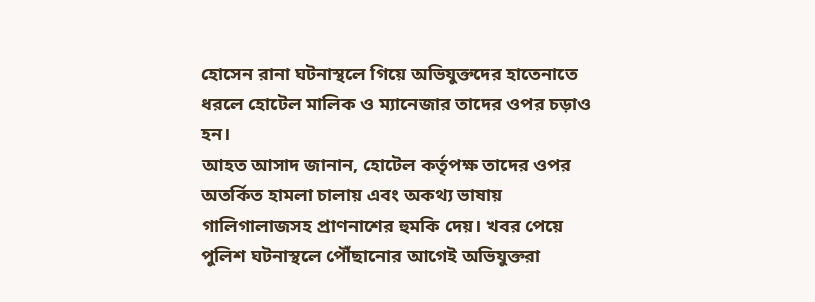হোসেন রানা ঘটনাস্থলে গিয়ে অভিযুক্তদের হাতেনাতে ধরলে হোটেল মালিক ও ম্যানেজার তাদের ওপর চড়াও হন।
আহত আসাদ জানান, হোটেল কর্তৃপক্ষ তাদের ওপর অতর্কিত হামলা চালায় এবং অকথ্য ভাষায় গালিগালাজসহ প্রাণনাশের হুমকি দেয়। খবর পেয়ে পুলিশ ঘটনাস্থলে পৌঁছানোর আগেই অভিযুক্তরা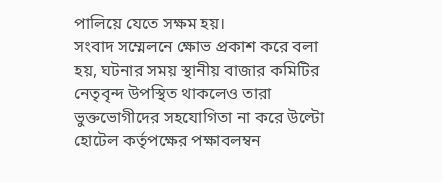পালিয়ে যেতে সক্ষম হয়।
সংবাদ সম্মেলনে ক্ষোভ প্রকাশ করে বলা হয়, ঘটনার সময় স্থানীয় বাজার কমিটির নেতৃবৃন্দ উপস্থিত থাকলেও তারা ভুক্তভোগীদের সহযোগিতা না করে উল্টো হোটেল কর্তৃপক্ষের পক্ষাবলম্বন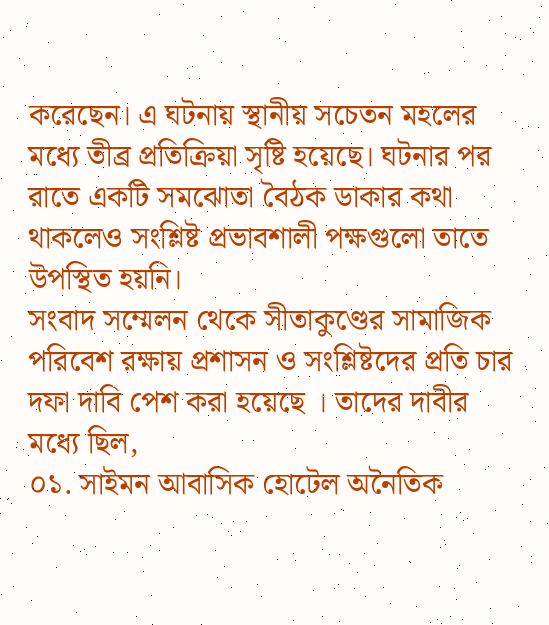করেছেন। এ ঘটনায় স্থানীয় সচেতন মহলের মধ্যে তীব্র প্রতিক্রিয়া সৃষ্টি হয়েছে। ঘটনার পর রাতে একটি সমঝোতা বৈঠক ডাকার কথা থাকলেও সংশ্লিষ্ট প্রভাবশালী পক্ষগুলো তাতে উপস্থিত হয়নি।
সংবাদ সম্মেলন থেকে সীতাকুণ্ডের সামাজিক পরিবেশ রক্ষায় প্রশাসন ও সংশ্লিষ্টদের প্রতি চার দফা দাবি পেশ করা হয়েছে । তাদের দাবীর মধ্যে ছিল,
০১. সাইমন আবাসিক হোটেল অনৈতিক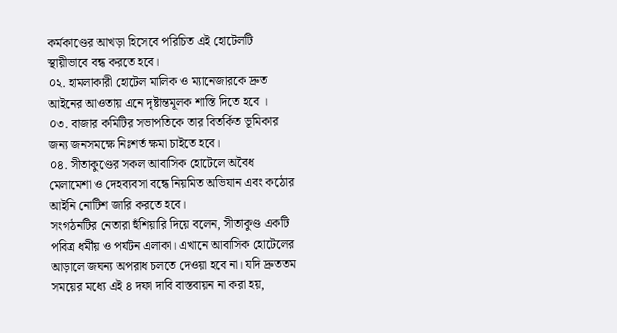কর্মকাণ্ডের আখড়া হিসেবে পরিচিত এই হোটেলটি স্থায়ীভাবে বন্ধ করতে হবে।
০২. হামলাকারী হোটেল মালিক ও ম্যানেজারকে দ্রুত আইনের আওতায় এনে দৃষ্টান্তমূলক শাস্তি দিতে হবে ।
০৩. বাজার কমিটির সভাপতিকে তার বিতর্কিত ভূমিকার জন্য জনসমক্ষে নিঃশর্ত ক্ষমা চাইতে হবে।
০৪. সীতাকুণ্ডের সকল আবাসিক হোটেলে অবৈধ মেলামেশা ও দেহব্যবসা বন্ধে নিয়মিত অভিযান এবং কঠোর আইনি নোটিশ জারি করতে হবে।
সংগঠনটির নেতারা হুঁশিয়ারি দিয়ে বলেন, সীতাকুণ্ড একটি পবিত্র ধর্মীয় ও পর্যটন এলাকা। এখানে আবাসিক হোটেলের আড়ালে জঘন্য অপরাধ চলতে দেওয়া হবে না। যদি দ্রুততম সময়ের মধ্যে এই ৪ দফা দাবি বাস্তবায়ন না করা হয়,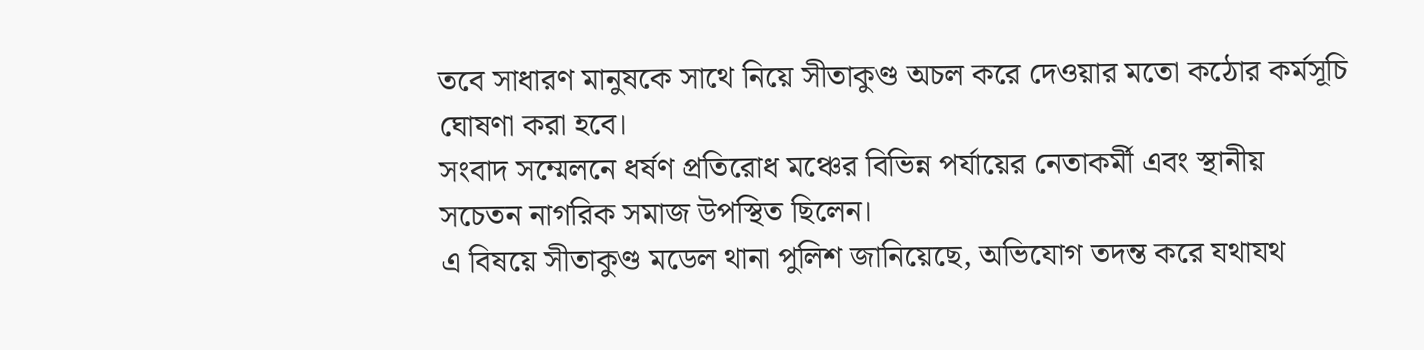তবে সাধারণ মানুষকে সাথে নিয়ে সীতাকুণ্ড অচল করে দেওয়ার মতো কঠোর কর্মসূচি ঘোষণা করা হবে।
সংবাদ সম্মেলনে ধর্ষণ প্রতিরোধ মঞ্চের বিভিন্ন পর্যায়ের নেতাকর্মী এবং স্থানীয় সচেতন নাগরিক সমাজ উপস্থিত ছিলেন।
এ বিষয়ে সীতাকুণ্ড মডেল থানা পুলিশ জানিয়েছে, অভিযোগ তদন্ত করে যথাযথ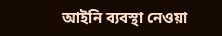আইনি ব্যবস্থা নেওয়া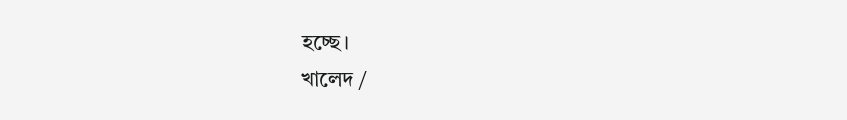হচ্ছে।
খালেদ /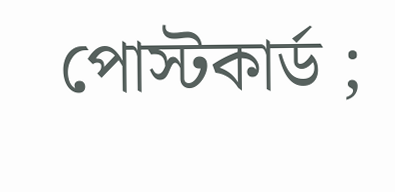পোস্টকার্ড ;